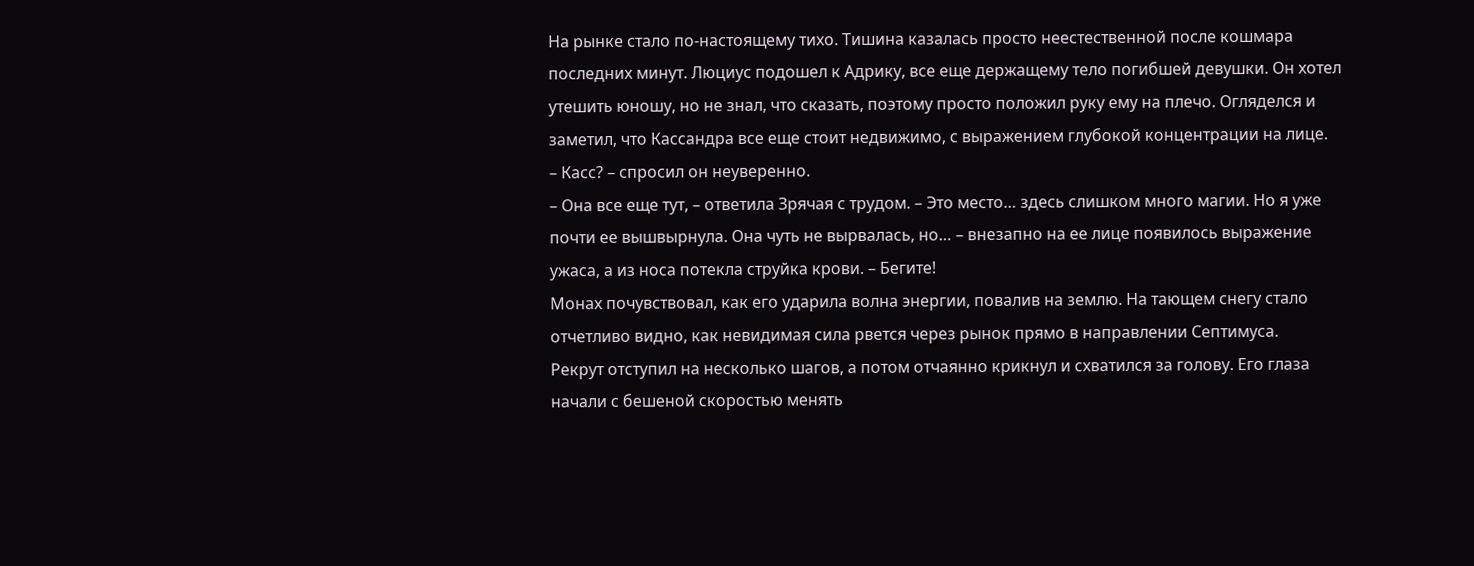На рынке стало по-настоящему тихо. Тишина казалась просто неестественной после кошмара последних минут. Люциус подошел к Адрику, все еще держащему тело погибшей девушки. Он хотел утешить юношу, но не знал, что сказать, поэтому просто положил руку ему на плечо. Огляделся и заметил, что Кассандра все еще стоит недвижимо, с выражением глубокой концентрации на лице.
– Касс? – спросил он неуверенно.
– Она все еще тут, – ответила Зрячая с трудом. – Это место… здесь слишком много магии. Но я уже почти ее вышвырнула. Она чуть не вырвалась, но… – внезапно на ее лице появилось выражение ужаса, а из носа потекла струйка крови. – Бегите!
Монах почувствовал, как его ударила волна энергии, повалив на землю. На тающем снегу стало отчетливо видно, как невидимая сила рвется через рынок прямо в направлении Септимуса.
Рекрут отступил на несколько шагов, а потом отчаянно крикнул и схватился за голову. Его глаза начали с бешеной скоростью менять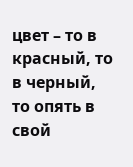цвет – то в красный, то в черный, то опять в свой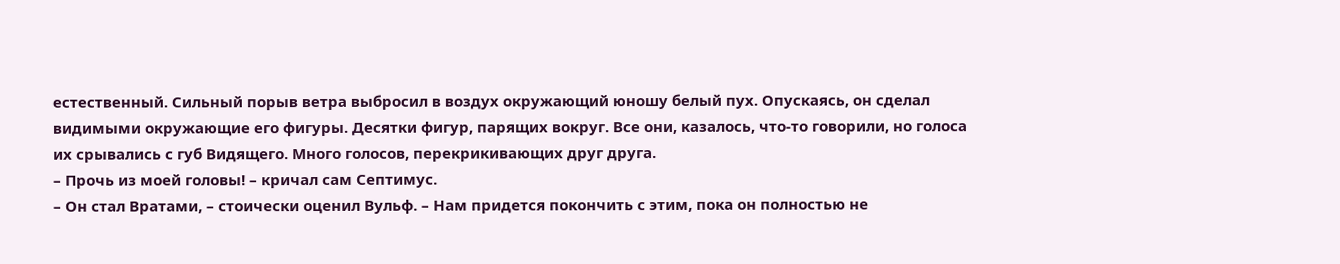естественный. Сильный порыв ветра выбросил в воздух окружающий юношу белый пух. Опускаясь, он сделал видимыми окружающие его фигуры. Десятки фигур, парящих вокруг. Все они, казалось, что-то говорили, но голоса их срывались с губ Видящего. Много голосов, перекрикивающих друг друга.
– Прочь из моей головы! – кричал сам Септимус.
– Он стал Вратами, – стоически оценил Вульф. – Нам придется покончить с этим, пока он полностью не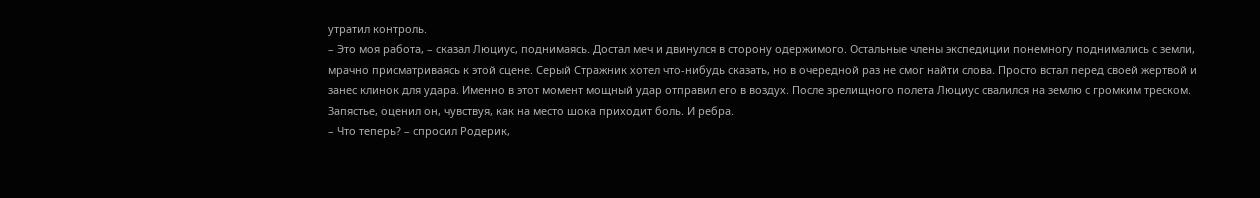утратил контроль.
– Это моя работа, – сказал Люциус, поднимаясь. Достал меч и двинулся в сторону одержимого. Остальные члены экспедиции понемногу поднимались с земли, мрачно присматриваясь к этой сцене. Серый Стражник хотел что-нибудь сказать, но в очередной раз не смог найти слова. Просто встал перед своей жертвой и занес клинок для удара. Именно в этот момент мощный удар отправил его в воздух. После зрелищного полета Люциус свалился на землю с громким треском.
Запястье, оценил он, чувствуя, как на место шока приходит боль. И ребра.
– Что теперь? – спросил Родерик,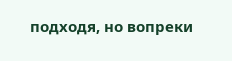подходя, но вопреки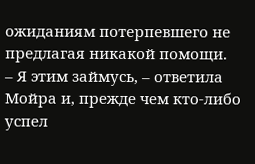ожиданиям потерпевшего не предлагая никакой помощи.
– Я этим займусь, – ответила Мойра и, прежде чем кто-либо успел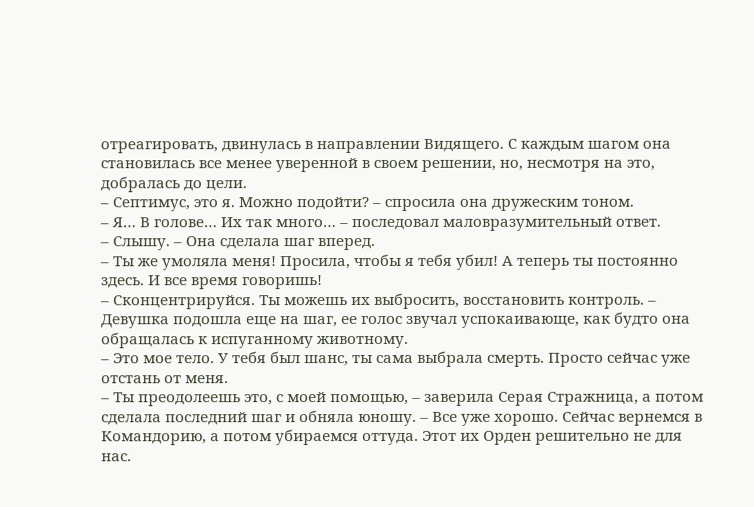отреагировать, двинулась в направлении Видящего. С каждым шагом она становилась все менее уверенной в своем решении, но, несмотря на это, добралась до цели.
– Септимус, это я. Можно подойти? – спросила она дружеским тоном.
– Я… В голове… Их так много… – последовал маловразумительный ответ.
– Слышу. – Она сделала шаг вперед.
– Ты же умоляла меня! Просила, чтобы я тебя убил! А теперь ты постоянно здесь. И все время говоришь!
– Сконцентрируйся. Ты можешь их выбросить, восстановить контроль. – Девушка подошла еще на шаг, ее голос звучал успокаивающе, как будто она обращалась к испуганному животному.
– Это мое тело. У тебя был шанс, ты сама выбрала смерть. Просто сейчас уже отстань от меня.
– Ты преодолеешь это, с моей помощью, – заверила Серая Стражница, а потом сделала последний шаг и обняла юношу. – Все уже хорошо. Сейчас вернемся в Командорию, а потом убираемся оттуда. Этот их Орден решительно не для нас.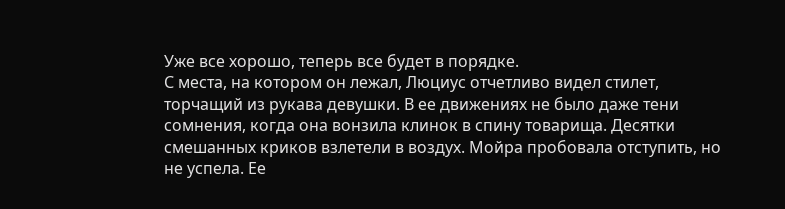Уже все хорошо, теперь все будет в порядке.
С места, на котором он лежал, Люциус отчетливо видел стилет, торчащий из рукава девушки. В ее движениях не было даже тени сомнения, когда она вонзила клинок в спину товарища. Десятки смешанных криков взлетели в воздух. Мойра пробовала отступить, но не успела. Ее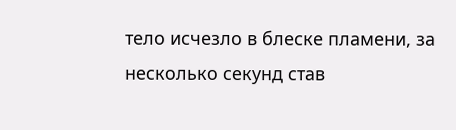тело исчезло в блеске пламени, за несколько секунд став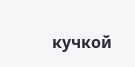кучкой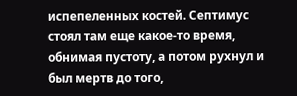испепеленных костей. Септимус стоял там еще какое-то время, обнимая пустоту, а потом рухнул и был мертв до того,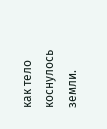как тело коснулось земли.